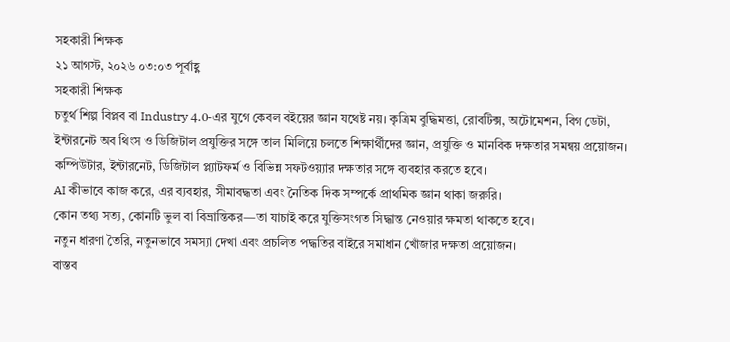সহকারী শিক্ষক
২১ আগস্ট, ২০২৬ ০৩:০৩ পূর্বাহ্ণ
সহকারী শিক্ষক
চতুর্থ শিল্প বিপ্লব বা Industry 4.0-এর যুগে কেবল বইয়ের জ্ঞান যথেষ্ট নয়। কৃত্রিম বুদ্ধিমত্তা, রোবটিক্স, অটোমেশন, বিগ ডেটা, ইন্টারনেট অব থিংস ও ডিজিটাল প্রযুক্তির সঙ্গে তাল মিলিয়ে চলতে শিক্ষার্থীদের জ্ঞান, প্রযুক্তি ও মানবিক দক্ষতার সমন্বয় প্রয়োজন।
কম্পিউটার, ইন্টারনেট, ডিজিটাল প্ল্যাটফর্ম ও বিভিন্ন সফটওয়্যার দক্ষতার সঙ্গে ব্যবহার করতে হবে।
AI কীভাবে কাজ করে, এর ব্যবহার, সীমাবদ্ধতা এবং নৈতিক দিক সম্পর্কে প্রাথমিক জ্ঞান থাকা জরুরি।
কোন তথ্য সত্য, কোনটি ভুল বা বিভ্রান্তিকর—তা যাচাই করে যুক্তিসংগত সিদ্ধান্ত নেওয়ার ক্ষমতা থাকতে হবে।
নতুন ধারণা তৈরি, নতুনভাবে সমস্যা দেখা এবং প্রচলিত পদ্ধতির বাইরে সমাধান খোঁজার দক্ষতা প্রয়োজন।
বাস্তব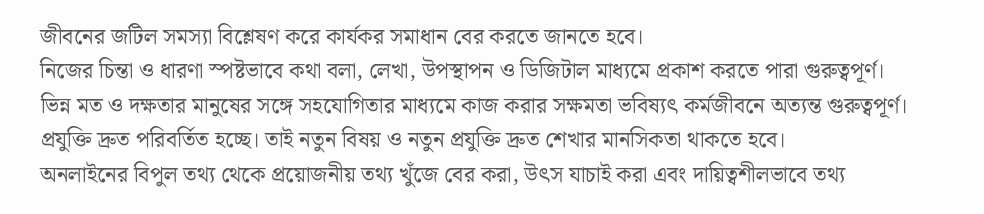জীবনের জটিল সমস্যা বিশ্লেষণ করে কার্যকর সমাধান বের করতে জানতে হবে।
নিজের চিন্তা ও ধারণা স্পষ্টভাবে কথা বলা, লেখা, উপস্থাপন ও ডিজিটাল মাধ্যমে প্রকাশ করতে পারা গুরুত্বপূর্ণ।
ভিন্ন মত ও দক্ষতার মানুষের সঙ্গে সহযোগিতার মাধ্যমে কাজ করার সক্ষমতা ভবিষ্যৎ কর্মজীবনে অত্যন্ত গুরুত্বপূর্ণ।
প্রযুক্তি দ্রুত পরিবর্তিত হচ্ছে। তাই নতুন বিষয় ও নতুন প্রযুক্তি দ্রুত শেখার মানসিকতা থাকতে হবে।
অনলাইনের বিপুল তথ্য থেকে প্রয়োজনীয় তথ্য খুঁজে বের করা, উৎস যাচাই করা এবং দায়িত্বশীলভাবে তথ্য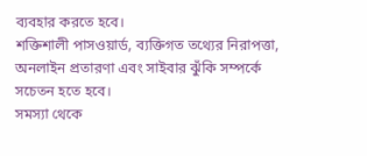ব্যবহার করতে হবে।
শক্তিশালী পাসওয়ার্ড, ব্যক্তিগত তথ্যের নিরাপত্তা, অনলাইন প্রতারণা এবং সাইবার ঝুঁকি সম্পর্কে সচেতন হতে হবে।
সমস্যা থেকে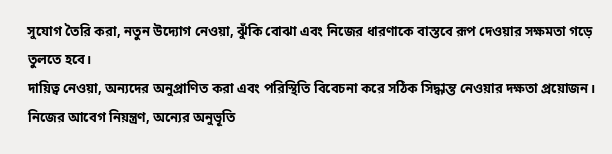সুযোগ তৈরি করা, নতুন উদ্যোগ নেওয়া, ঝুঁকি বোঝা এবং নিজের ধারণাকে বাস্তবে রূপ দেওয়ার সক্ষমতা গড়ে তুলতে হবে।
দায়িত্ব নেওয়া, অন্যদের অনুপ্রাণিত করা এবং পরিস্থিতি বিবেচনা করে সঠিক সিদ্ধান্ত নেওয়ার দক্ষতা প্রয়োজন।
নিজের আবেগ নিয়ন্ত্রণ, অন্যের অনুভূতি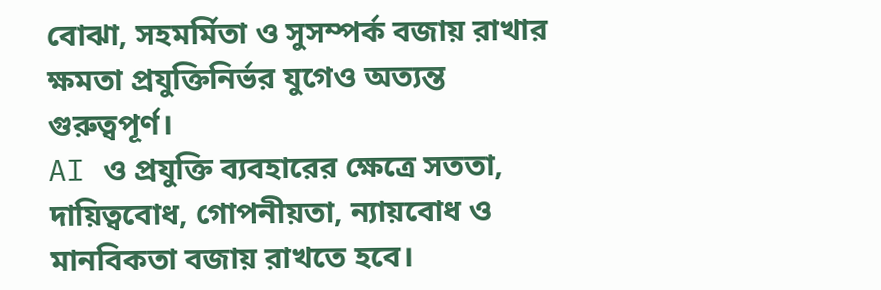বোঝা, সহমর্মিতা ও সুসম্পর্ক বজায় রাখার ক্ষমতা প্রযুক্তিনির্ভর যুগেও অত্যন্ত গুরুত্বপূর্ণ।
AI ও প্রযুক্তি ব্যবহারের ক্ষেত্রে সততা, দায়িত্ববোধ, গোপনীয়তা, ন্যায়বোধ ও মানবিকতা বজায় রাখতে হবে।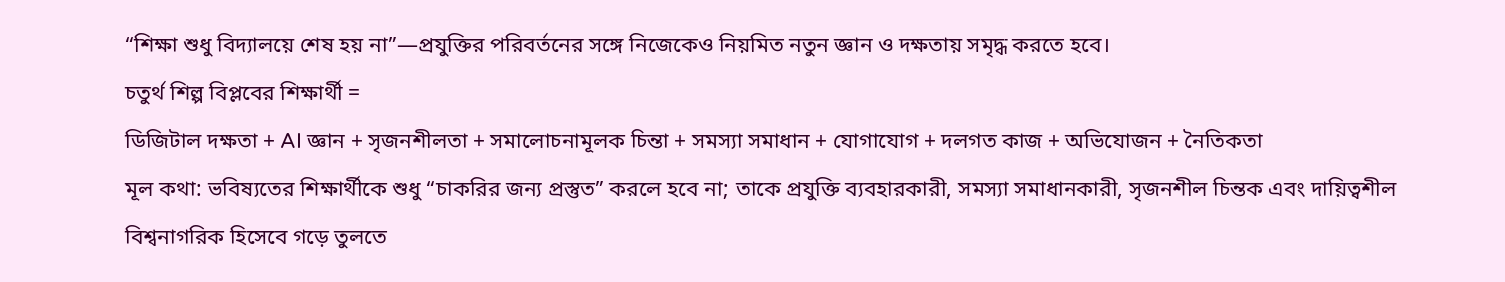“শিক্ষা শুধু বিদ্যালয়ে শেষ হয় না”—প্রযুক্তির পরিবর্তনের সঙ্গে নিজেকেও নিয়মিত নতুন জ্ঞান ও দক্ষতায় সমৃদ্ধ করতে হবে।
চতুর্থ শিল্প বিপ্লবের শিক্ষার্থী =
ডিজিটাল দক্ষতা + AI জ্ঞান + সৃজনশীলতা + সমালোচনামূলক চিন্তা + সমস্যা সমাধান + যোগাযোগ + দলগত কাজ + অভিযোজন + নৈতিকতা
মূল কথা: ভবিষ্যতের শিক্ষার্থীকে শুধু “চাকরির জন্য প্রস্তুত” করলে হবে না; তাকে প্রযুক্তি ব্যবহারকারী, সমস্যা সমাধানকারী, সৃজনশীল চিন্তক এবং দায়িত্বশীল বিশ্বনাগরিক হিসেবে গড়ে তুলতে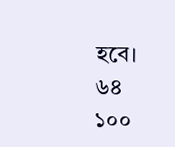হবে।
৬৪
১০০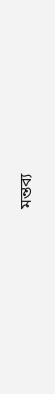মন্তব্য